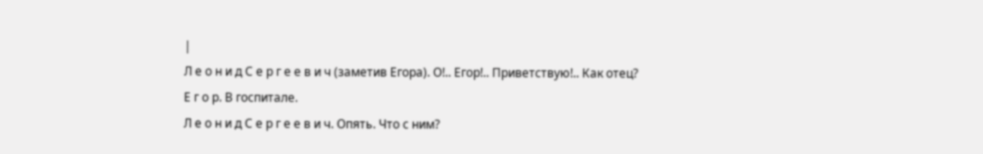|
Л е о н и д С е р г е е в и ч (заметив Егора). О!.. Егор!.. Приветствую!.. Как отец?
Е г о р. В госпитале.
Л е о н и д С е р г е е в и ч. Опять. Что с ним?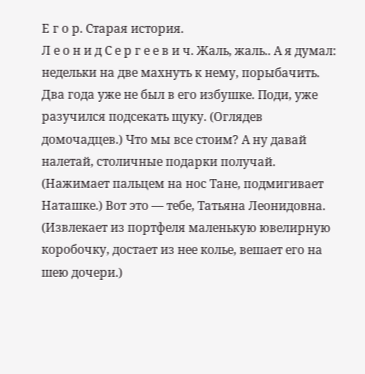Е г о р. Старая история.
Л е о н и д С е р г е е в и ч. Жаль, жаль.. А я думал: недельки на две махнуть к нему, порыбачить. Два года уже не был в его избушке. Поди, уже разучился подсекать щуку. (Оглядев домочадцев.) Что мы все стоим? А ну давай налетай, столичные подарки получай. (Нажимает пальцем на нос Тане, подмигивает Наташке.) Вот это — тебе, Татьяна Леонидовна. (Извлекает из портфеля маленькую ювелирную коробочку, достает из нее колье, вешает его на шею дочери.)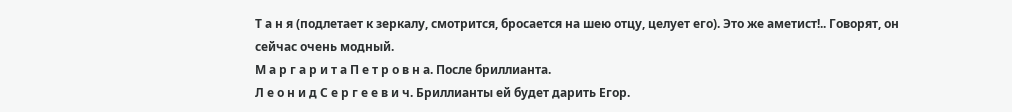Т а н я (подлетает к зеркалу, смотрится, бросается на шею отцу, целует его). Это же аметист!.. Говорят, он сейчас очень модный.
М а р г а р и т а П е т р о в н а. После бриллианта.
Л е о н и д С е р г е е в и ч. Бриллианты ей будет дарить Егор.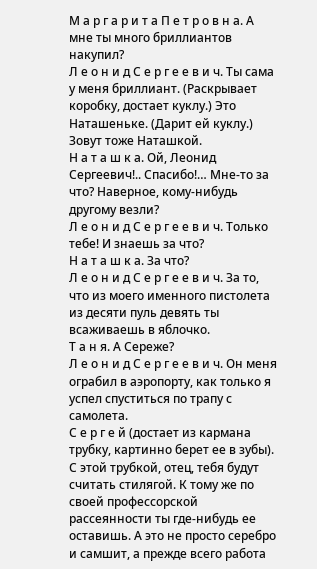М а р г а р и т а П е т р о в н а. А мне ты много бриллиантов накупил?
Л е о н и д С е р г е е в и ч. Ты сама у меня бриллиант. (Раскрывает коробку, достает куклу.) Это Наташеньке. (Дарит ей куклу.) Зовут тоже Наташкой.
Н а т а ш к а. Ой, Леонид Сергеевич!.. Спасибо!… Мне-то за что? Наверное, кому-нибудь другому везли?
Л е о н и д С е р г е е в и ч. Только тебе! И знаешь за что?
Н а т а ш к а. За что?
Л е о н и д С е р г е е в и ч. За то, что из моего именного пистолета из десяти пуль девять ты всаживаешь в яблочко.
Т а н я. А Сереже?
Л е о н и д С е р г е е в и ч. Он меня ограбил в аэропорту, как только я успел спуститься по трапу с самолета.
С е р г е й (достает из кармана трубку, картинно берет ее в зубы). С этой трубкой, отец, тебя будут считать стилягой. К тому же по своей профессорской рассеянности ты где-нибудь ее оставишь. А это не просто серебро и самшит, а прежде всего работа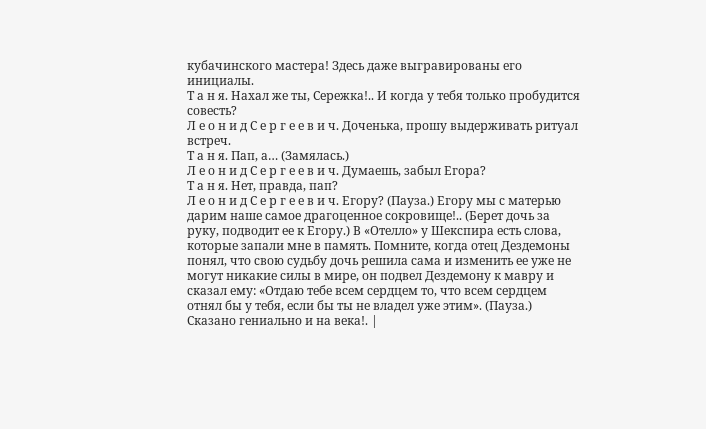кубачинского мастера! Здесь даже выгравированы его инициалы.
Т а н я. Нахал же ты, Сережка!.. И когда у тебя только пробудится совесть?
Л е о н и д С е р г е е в и ч. Доченька, прошу выдерживать ритуал встреч.
Т а н я. Пап, а… (Замялась.)
Л е о н и д С е р г е е в и ч. Думаешь, забыл Егора?
Т а н я. Нет, правда, пап?
Л е о н и д С е р г е е в и ч. Егору? (Пауза.) Егору мы с матерью дарим наше самое драгоценное сокровище!.. (Берет дочь за руку, подводит ее к Егору.) В «Отелло» у Шекспира есть слова, которые запали мне в память. Помните, когда отец Дездемоны понял, что свою судьбу дочь решила сама и изменить ее уже не могут никакие силы в мире, он подвел Дездемону к мавру и сказал ему: «Отдаю тебе всем сердцем то, что всем сердцем отнял бы у тебя, если бы ты не владел уже этим». (Пауза.) Сказано гениально и на века!. |